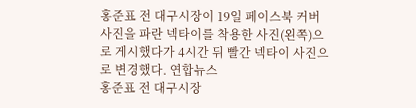홍준표 전 대구시장이 19일 페이스북 커버사진을 파란 넥타이를 착용한 사진(왼쪽)으로 게시했다가 4시간 뒤 빨간 넥타이 사진으로 변경했다. 연합뉴스
홍준표 전 대구시장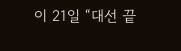이 21일 “대선 끝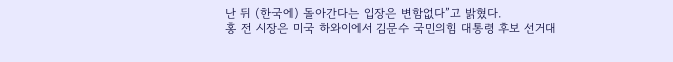난 뒤 (한국에) 돌아간다는 입장은 변함없다”고 밝혔다.
홍 전 시장은 미국 하와이에서 김문수 국민의힘 대통령 후보 선거대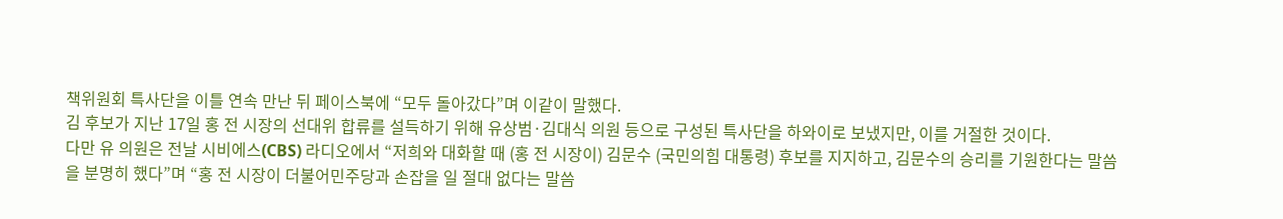책위원회 특사단을 이틀 연속 만난 뒤 페이스북에 “모두 돌아갔다”며 이같이 말했다.
김 후보가 지난 17일 홍 전 시장의 선대위 합류를 설득하기 위해 유상범·김대식 의원 등으로 구성된 특사단을 하와이로 보냈지만, 이를 거절한 것이다.
다만 유 의원은 전날 시비에스(CBS) 라디오에서 “저희와 대화할 때 (홍 전 시장이) 김문수 (국민의힘 대통령) 후보를 지지하고, 김문수의 승리를 기원한다는 말씀을 분명히 했다”며 “홍 전 시장이 더불어민주당과 손잡을 일 절대 없다는 말씀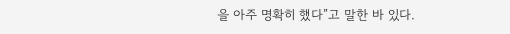을 아주 명확히 했다”고 말한 바 있다.